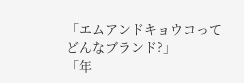「エムアンドキョウコってどんなブランド?」
「年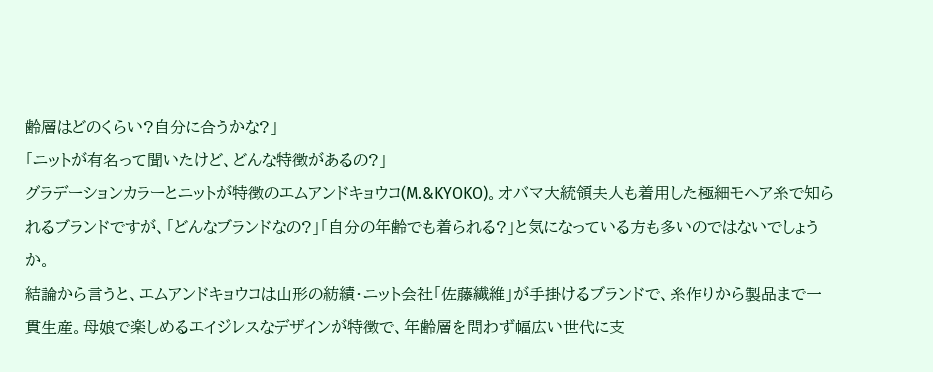齢層はどのくらい?自分に合うかな?」
「ニットが有名って聞いたけど、どんな特徴があるの?」
グラデーションカラーとニットが特徴のエムアンドキョウコ(M.&KYOKO)。オバマ大統領夫人も着用した極細モヘア糸で知られるブランドですが、「どんなブランドなの?」「自分の年齢でも着られる?」と気になっている方も多いのではないでしょうか。
結論から言うと、エムアンドキョウコは山形の紡績・ニット会社「佐藤繊維」が手掛けるブランドで、糸作りから製品まで一貫生産。母娘で楽しめるエイジレスなデザインが特徴で、年齢層を問わず幅広い世代に支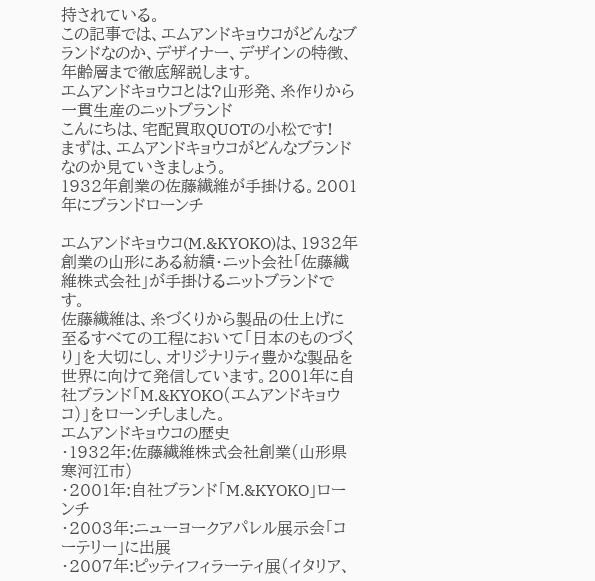持されている。
この記事では、エムアンドキョウコがどんなブランドなのか、デザイナー、デザインの特徴、年齢層まで徹底解説します。
エムアンドキョウコとは?山形発、糸作りから一貫生産のニットブランド
こんにちは、宅配買取QUOTの小松です!
まずは、エムアンドキョウコがどんなブランドなのか見ていきましょう。
1932年創業の佐藤繊維が手掛ける。2001年にブランドローンチ

エムアンドキョウコ(M.&KYOKO)は、1932年創業の山形にある紡績・ニット会社「佐藤繊維株式会社」が手掛けるニットブランドです。
佐藤繊維は、糸づくりから製品の仕上げに至るすべての工程において「日本のものづくり」を大切にし、オリジナリティ豊かな製品を世界に向けて発信しています。2001年に自社ブランド「M.&KYOKO(エムアンドキョウコ)」をローンチしました。
エムアンドキョウコの歴史
・1932年:佐藤繊維株式会社創業(山形県寒河江市)
・2001年:自社ブランド「M.&KYOKO」ローンチ
・2003年:ニューヨークアパレル展示会「コーテリー」に出展
・2007年:ピッティフィラーティ展(イタリア、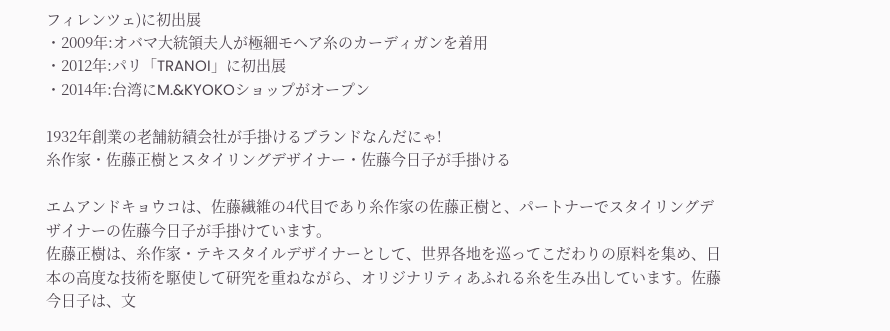フィレンツェ)に初出展
・2009年:オバマ大統領夫人が極細モヘア糸のカーディガンを着用
・2012年:パリ「TRANOI」に初出展
・2014年:台湾にM.&KYOKOショップがオープン

1932年創業の老舗紡績会社が手掛けるブランドなんだにゃ!
糸作家・佐藤正樹とスタイリングデザイナー・佐藤今日子が手掛ける

エムアンドキョウコは、佐藤繊維の4代目であり糸作家の佐藤正樹と、パートナーでスタイリングデザイナーの佐藤今日子が手掛けています。
佐藤正樹は、糸作家・テキスタイルデザイナーとして、世界各地を巡ってこだわりの原料を集め、日本の高度な技術を駆使して研究を重ねながら、オリジナリティあふれる糸を生み出しています。佐藤今日子は、文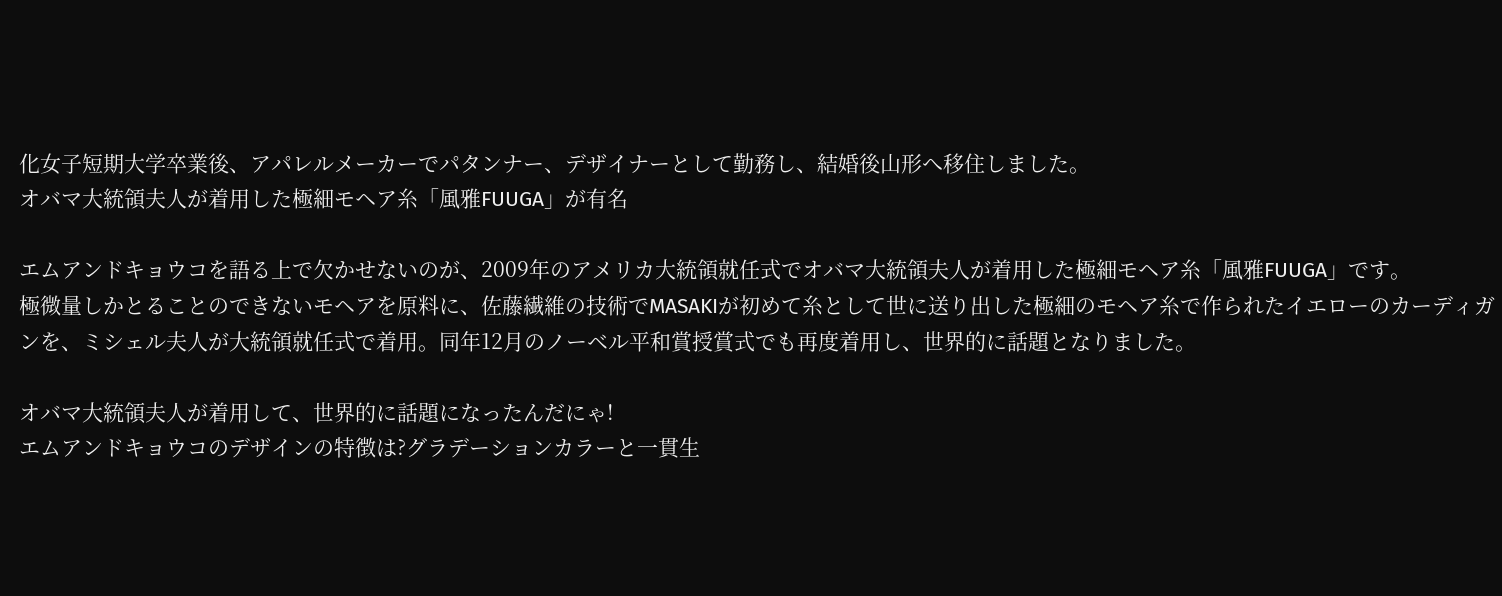化女子短期大学卒業後、アパレルメーカーでパタンナー、デザイナーとして勤務し、結婚後山形へ移住しました。
オバマ大統領夫人が着用した極細モヘア糸「風雅FUUGA」が有名

エムアンドキョウコを語る上で欠かせないのが、2009年のアメリカ大統領就任式でオバマ大統領夫人が着用した極細モヘア糸「風雅FUUGA」です。
極微量しかとることのできないモヘアを原料に、佐藤繊維の技術でMASAKIが初めて糸として世に送り出した極細のモヘア糸で作られたイエローのカーディガンを、ミシェル夫人が大統領就任式で着用。同年12月のノーベル平和賞授賞式でも再度着用し、世界的に話題となりました。

オバマ大統領夫人が着用して、世界的に話題になったんだにゃ!
エムアンドキョウコのデザインの特徴は?グラデーションカラーと一貫生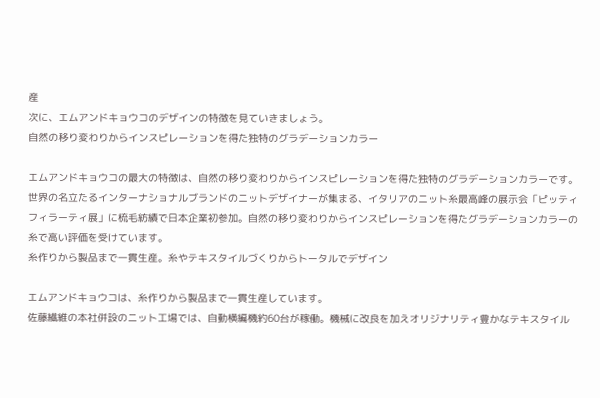産
次に、エムアンドキョウコのデザインの特徴を見ていきましょう。
自然の移り変わりからインスピレーションを得た独特のグラデーションカラー

エムアンドキョウコの最大の特徴は、自然の移り変わりからインスピレーションを得た独特のグラデーションカラーです。
世界の名立たるインターナショナルブランドのニットデザイナーが集まる、イタリアのニット糸最高峰の展示会「ピッティフィラーティ展」に梳毛紡績で日本企業初参加。自然の移り変わりからインスピレーションを得たグラデーションカラーの糸で高い評価を受けています。
糸作りから製品まで一貫生産。糸やテキスタイルづくりからトータルでデザイン

エムアンドキョウコは、糸作りから製品まで一貫生産しています。
佐藤繊維の本社併設のニット工場では、自動横編機約60台が稼働。機械に改良を加えオリジナリティ豊かなテキスタイル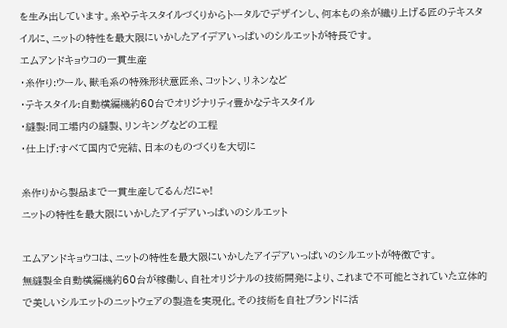を生み出しています。糸やテキスタイルづくりからトータルでデザインし、何本もの糸が織り上げる匠のテキスタイルに、ニットの特性を最大限にいかしたアイデアいっぱいのシルエットが特長です。
エムアンドキョウコの一貫生産
・糸作り:ウール、獣毛系の特殊形状意匠糸、コットン、リネンなど
・テキスタイル:自動横編機約60台でオリジナリティ豊かなテキスタイル
・縫製:同工場内の縫製、リンキングなどの工程
・仕上げ:すべて国内で完結、日本のものづくりを大切に

糸作りから製品まで一貫生産してるんだにゃ!
ニットの特性を最大限にいかしたアイデアいっぱいのシルエット

エムアンドキョウコは、ニットの特性を最大限にいかしたアイデアいっぱいのシルエットが特徴です。
無縫製全自動横編機約60台が稼働し、自社オリジナルの技術開発により、これまで不可能とされていた立体的で美しいシルエットのニットウェアの製造を実現化。その技術を自社ブランドに活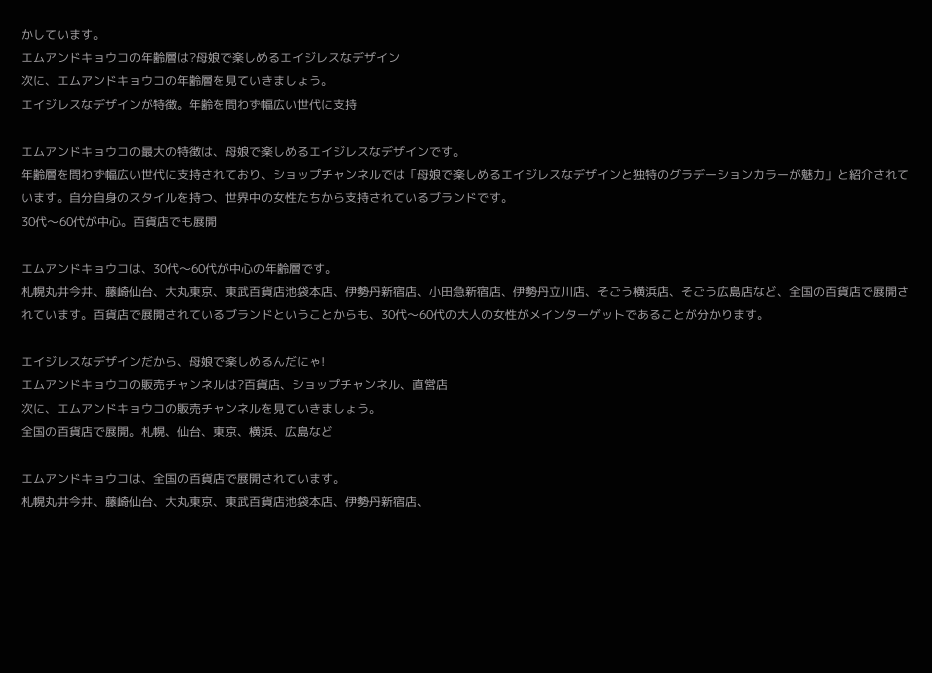かしています。
エムアンドキョウコの年齢層は?母娘で楽しめるエイジレスなデザイン
次に、エムアンドキョウコの年齢層を見ていきましょう。
エイジレスなデザインが特徴。年齢を問わず幅広い世代に支持

エムアンドキョウコの最大の特徴は、母娘で楽しめるエイジレスなデザインです。
年齢層を問わず幅広い世代に支持されており、ショップチャンネルでは「母娘で楽しめるエイジレスなデザインと独特のグラデーションカラーが魅力」と紹介されています。自分自身のスタイルを持つ、世界中の女性たちから支持されているブランドです。
30代〜60代が中心。百貨店でも展開

エムアンドキョウコは、30代〜60代が中心の年齢層です。
札幌丸井今井、藤崎仙台、大丸東京、東武百貨店池袋本店、伊勢丹新宿店、小田急新宿店、伊勢丹立川店、そごう横浜店、そごう広島店など、全国の百貨店で展開されています。百貨店で展開されているブランドということからも、30代〜60代の大人の女性がメインターゲットであることが分かります。

エイジレスなデザインだから、母娘で楽しめるんだにゃ!
エムアンドキョウコの販売チャンネルは?百貨店、ショップチャンネル、直営店
次に、エムアンドキョウコの販売チャンネルを見ていきましょう。
全国の百貨店で展開。札幌、仙台、東京、横浜、広島など

エムアンドキョウコは、全国の百貨店で展開されています。
札幌丸井今井、藤崎仙台、大丸東京、東武百貨店池袋本店、伊勢丹新宿店、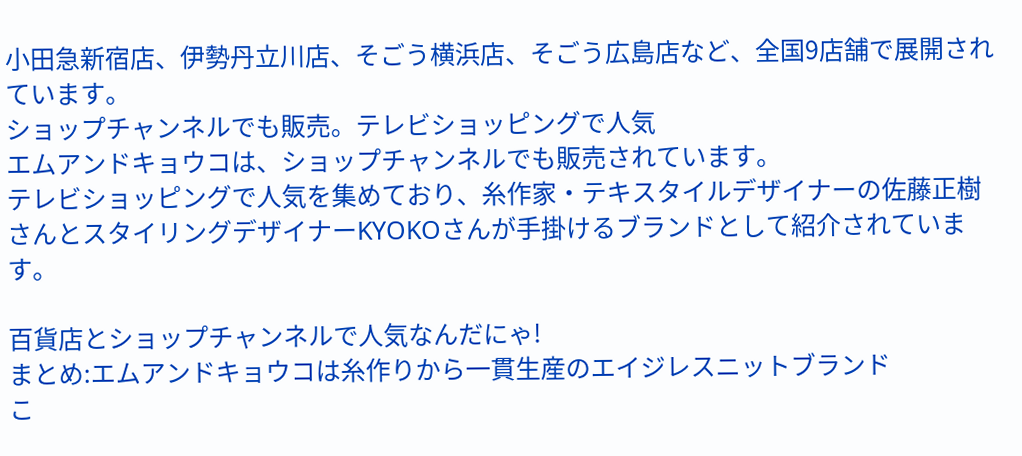小田急新宿店、伊勢丹立川店、そごう横浜店、そごう広島店など、全国9店舗で展開されています。
ショップチャンネルでも販売。テレビショッピングで人気
エムアンドキョウコは、ショップチャンネルでも販売されています。
テレビショッピングで人気を集めており、糸作家・テキスタイルデザイナーの佐藤正樹さんとスタイリングデザイナーKYOKOさんが手掛けるブランドとして紹介されています。

百貨店とショップチャンネルで人気なんだにゃ!
まとめ:エムアンドキョウコは糸作りから一貫生産のエイジレスニットブランド
こ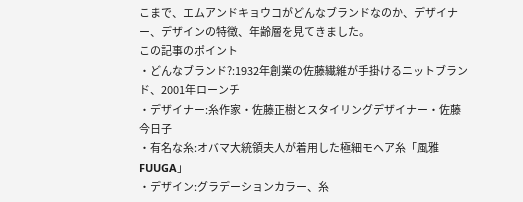こまで、エムアンドキョウコがどんなブランドなのか、デザイナー、デザインの特徴、年齢層を見てきました。
この記事のポイント
・どんなブランド?:1932年創業の佐藤繊維が手掛けるニットブランド、2001年ローンチ
・デザイナー:糸作家・佐藤正樹とスタイリングデザイナー・佐藤今日子
・有名な糸:オバマ大統領夫人が着用した極細モヘア糸「風雅FUUGA」
・デザイン:グラデーションカラー、糸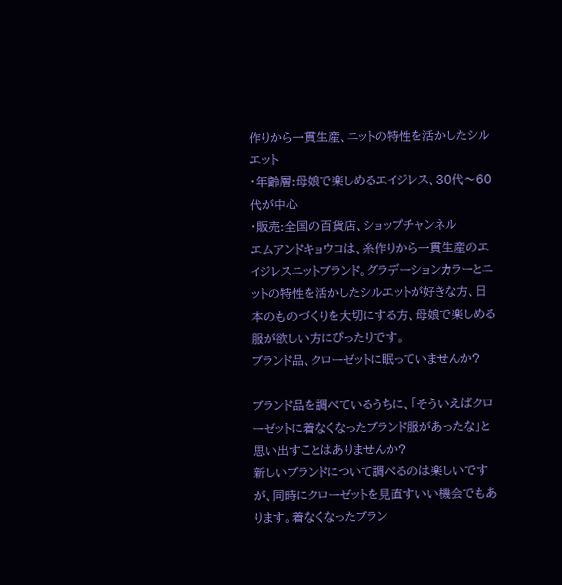作りから一貫生産、ニットの特性を活かしたシルエット
・年齢層:母娘で楽しめるエイジレス、30代〜60代が中心
・販売:全国の百貨店、ショップチャンネル
エムアンドキョウコは、糸作りから一貫生産のエイジレスニットブランド。グラデーションカラーとニットの特性を活かしたシルエットが好きな方、日本のものづくりを大切にする方、母娘で楽しめる服が欲しい方にぴったりです。
ブランド品、クローゼットに眠っていませんか?

ブランド品を調べているうちに、「そういえばクローゼットに着なくなったブランド服があったな」と思い出すことはありませんか?
新しいブランドについて調べるのは楽しいですが、同時にクローゼットを見直すいい機会でもあります。着なくなったブラン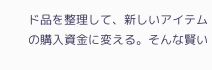ド品を整理して、新しいアイテムの購入資金に変える。そんな賢い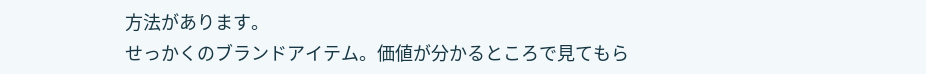方法があります。
せっかくのブランドアイテム。価値が分かるところで見てもら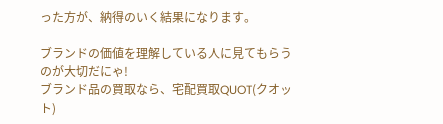った方が、納得のいく結果になります。

ブランドの価値を理解している人に見てもらうのが大切だにゃ!
ブランド品の買取なら、宅配買取QUOT(クオット)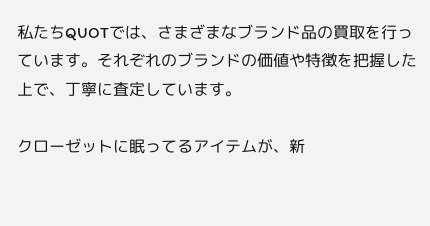私たちQUOTでは、さまざまなブランド品の買取を行っています。それぞれのブランドの価値や特徴を把握した上で、丁寧に査定しています。

クローゼットに眠ってるアイテムが、新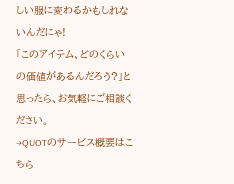しい服に変わるかもしれないんだにゃ!
「このアイテム、どのくらいの価値があるんだろう?」と思ったら、お気軽にご相談ください。
→QUOTのサービス概要はこちら